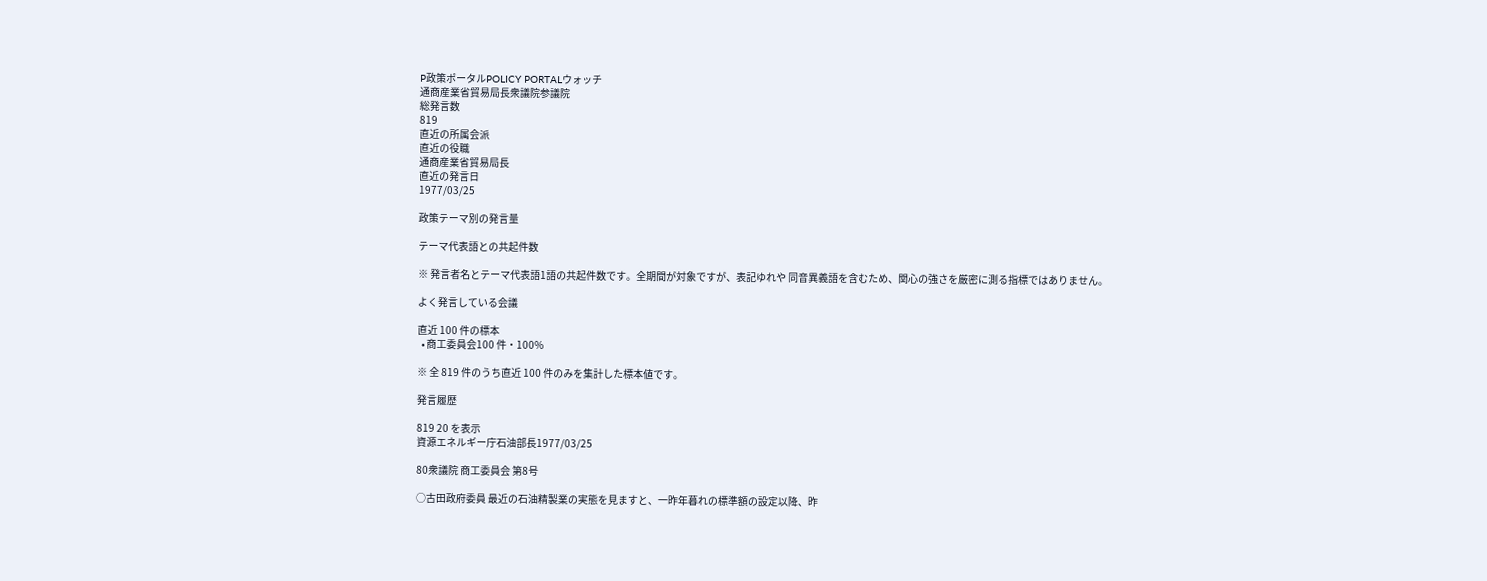P政策ポータルPOLICY PORTALウォッチ
通商産業省貿易局長衆議院参議院
総発言数
819
直近の所属会派
直近の役職
通商産業省貿易局長
直近の発言日
1977/03/25

政策テーマ別の発言量

テーマ代表語との共起件数

※ 発言者名とテーマ代表語1語の共起件数です。全期間が対象ですが、表記ゆれや 同音異義語を含むため、関心の強さを厳密に測る指標ではありません。

よく発言している会議

直近 100 件の標本
  • 商工委員会100 件・100%

※ 全 819 件のうち直近 100 件のみを集計した標本値です。

発言履歴

819 20 を表示
資源エネルギー庁石油部長1977/03/25

80衆議院 商工委員会 第8号

○古田政府委員 最近の石油精製業の実態を見ますと、一昨年暮れの標準額の設定以降、昨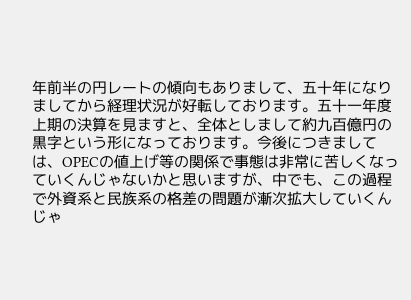年前半の円レートの傾向もありまして、五十年になりましてから経理状況が好転しております。五十一年度上期の決算を見ますと、全体としまして約九百億円の黒字という形になっております。今後につきましては、OPECの値上げ等の関係で事態は非常に苦しくなっていくんじゃないかと思いますが、中でも、この過程で外資系と民族系の格差の問題が漸次拡大していくんじゃ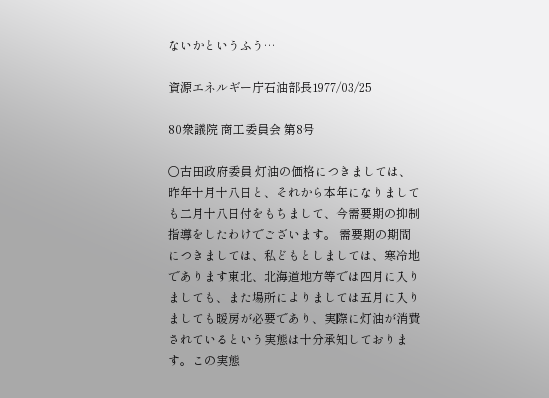ないかというふう…

資源エネルギー庁石油部長1977/03/25

80衆議院 商工委員会 第8号

○古田政府委員 灯油の価格につきましては、昨年十月十八日と、それから本年になりましても二月十八日付をもちまして、今需要期の抑制指導をしたわけでございます。 需要期の期間につきましては、私どもとしましては、寒冷地であります東北、北海道地方等では四月に入りましても、また場所によりましては五月に入りましても暖房が必要であり、実際に灯油が消費されているという実態は十分承知しております。この実態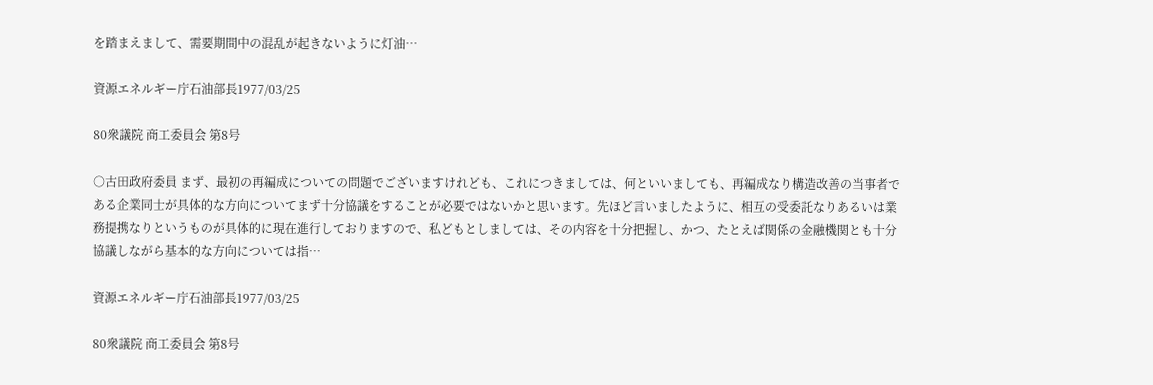を踏まえまして、需要期間中の混乱が起きないように灯油…

資源エネルギー庁石油部長1977/03/25

80衆議院 商工委員会 第8号

○古田政府委員 まず、最初の再編成についての問題でございますけれども、これにつきましては、何といいましても、再編成なり構造改善の当事者である企業同士が具体的な方向についてまず十分協議をすることが必要ではないかと思います。先ほど言いましたように、相互の受委託なりあるいは業務提携なりというものが具体的に現在進行しておりますので、私どもとしましては、その内容を十分把握し、かつ、たとえば関係の金融機関とも十分協議しながら基本的な方向については指…

資源エネルギー庁石油部長1977/03/25

80衆議院 商工委員会 第8号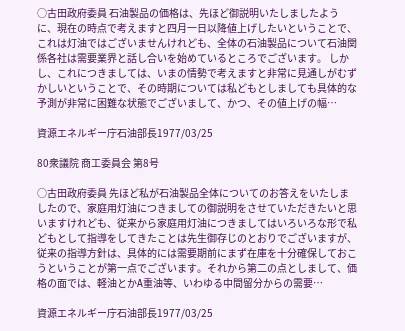○古田政府委員 石油製品の価格は、先ほど御説明いたしましたように、現在の時点で考えますと四月一日以降値上げしたいということで、これは灯油ではございませんけれども、全体の石油製品について石油関係各社は需要業界と話し合いを始めているところでございます。 しかし、これにつきましては、いまの情勢で考えますと非常に見通しがむずかしいということで、その時期については私どもとしましても具体的な予測が非常に困難な状態でございまして、かつ、その値上げの幅…

資源エネルギー庁石油部長1977/03/25

80衆議院 商工委員会 第8号

○古田政府委員 先ほど私が石油製品全体についてのお答えをいたしましたので、家庭用灯油につきましての御説明をさせていただきたいと思いますけれども、従来から家庭用灯油につきましてはいろいろな形で私どもとして指導をしてきたことは先生御存じのとおりでございますが、従来の指導方針は、具体的には需要期前にまず在庫を十分確保しておこうということが第一点でございます。それから第二の点としまして、価格の面では、軽油とかA重油等、いわゆる中間留分からの需要…

資源エネルギー庁石油部長1977/03/25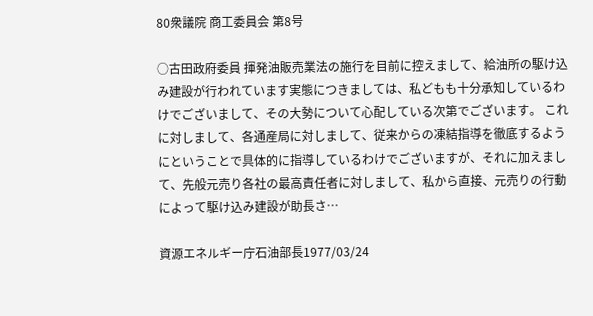80衆議院 商工委員会 第8号

○古田政府委員 揮発油販売業法の施行を目前に控えまして、給油所の駆け込み建設が行われています実態につきましては、私どもも十分承知しているわけでございまして、その大勢について心配している次第でございます。 これに対しまして、各通産局に対しまして、従来からの凍結指導を徹底するようにということで具体的に指導しているわけでございますが、それに加えまして、先般元売り各社の最高責任者に対しまして、私から直接、元売りの行動によって駆け込み建設が助長さ…

資源エネルギー庁石油部長1977/03/24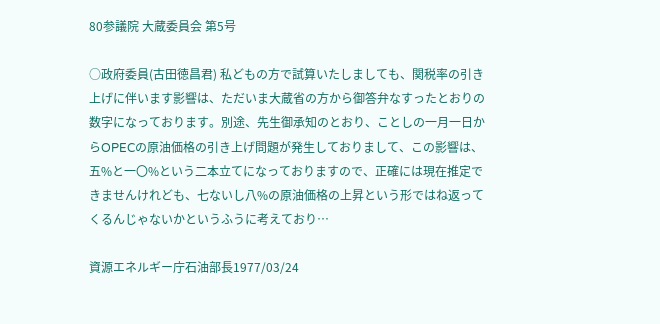80参議院 大蔵委員会 第5号

○政府委員(古田徳昌君) 私どもの方で試算いたしましても、関税率の引き上げに伴います影響は、ただいま大蔵省の方から御答弁なすったとおりの数字になっております。別途、先生御承知のとおり、ことしの一月一日からOPECの原油価格の引き上げ問題が発生しておりまして、この影響は、五%と一〇%という二本立てになっておりますので、正確には現在推定できませんけれども、七ないし八%の原油価格の上昇という形ではね返ってくるんじゃないかというふうに考えており…

資源エネルギー庁石油部長1977/03/24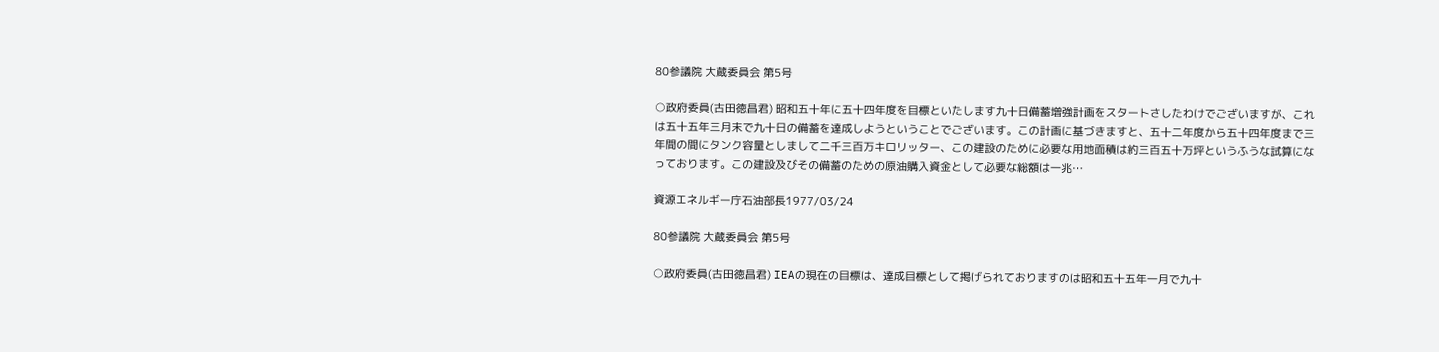80参議院 大蔵委員会 第5号

○政府委員(古田徳昌君) 昭和五十年に五十四年度を目標といたします九十日備蓄増強計画をスタートさしたわけでございますが、これは五十五年三月末で九十日の備蓄を達成しようということでございます。この計画に基づきますと、五十二年度から五十四年度まで三年間の間にタンク容量としまして二千三百万キロリッター、この建設のために必要な用地面積は約三百五十万坪というふうな試算になっております。この建設及びその備蓄のための原油購入資金として必要な総額は一兆…

資源エネルギー庁石油部長1977/03/24

80参議院 大蔵委員会 第5号

○政府委員(古田徳昌君) IEAの現在の目標は、達成目標として掲げられておりますのは昭和五十五年一月で九十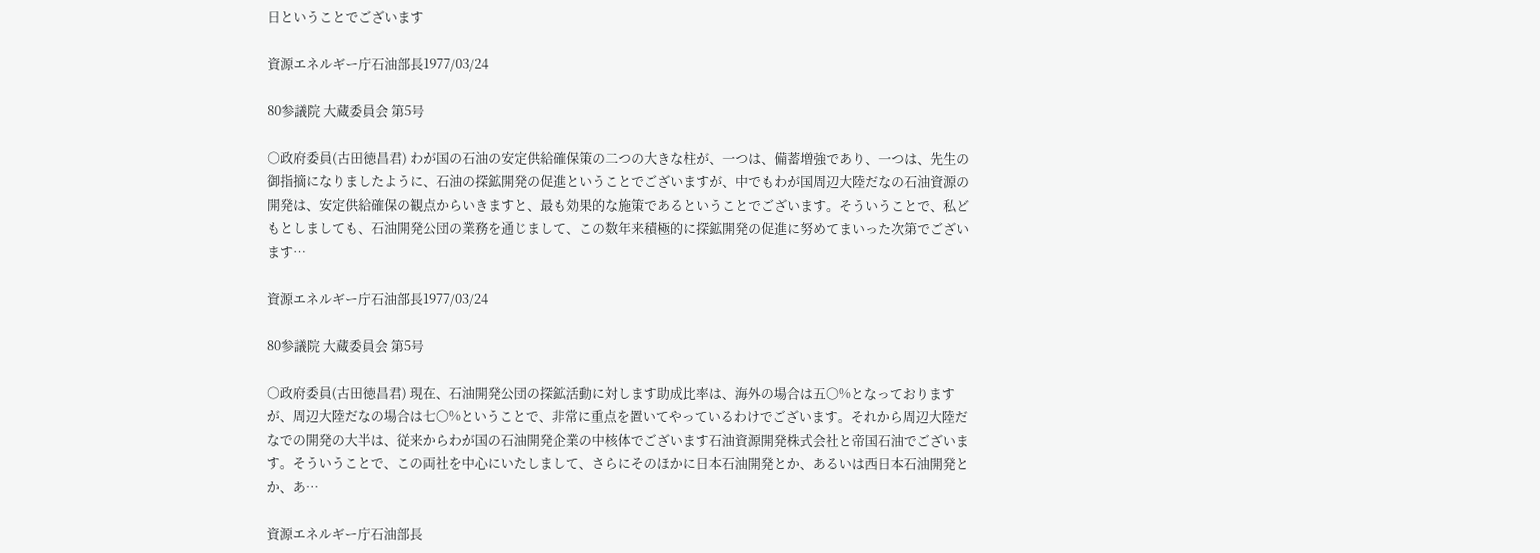日ということでございます

資源エネルギー庁石油部長1977/03/24

80参議院 大蔵委員会 第5号

○政府委員(古田徳昌君) わが国の石油の安定供給確保策の二つの大きな柱が、一つは、備蓄増強であり、一つは、先生の御指摘になりましたように、石油の探鉱開発の促進ということでございますが、中でもわが国周辺大陸だなの石油資源の開発は、安定供給確保の観点からいきますと、最も効果的な施策であるということでございます。そういうことで、私どもとしましても、石油開発公団の業務を通じまして、この数年来積極的に探鉱開発の促進に努めてまいった次第でございます…

資源エネルギー庁石油部長1977/03/24

80参議院 大蔵委員会 第5号

○政府委員(古田徳昌君) 現在、石油開発公団の探鉱活動に対します助成比率は、海外の場合は五〇%となっておりますが、周辺大陸だなの場合は七〇%ということで、非常に重点を置いてやっているわけでございます。それから周辺大陸だなでの開発の大半は、従来からわが国の石油開発企業の中核体でございます石油資源開発株式会社と帝国石油でございます。そういうことで、この両社を中心にいたしまして、さらにそのほかに日本石油開発とか、あるいは西日本石油開発とか、あ…

資源エネルギー庁石油部長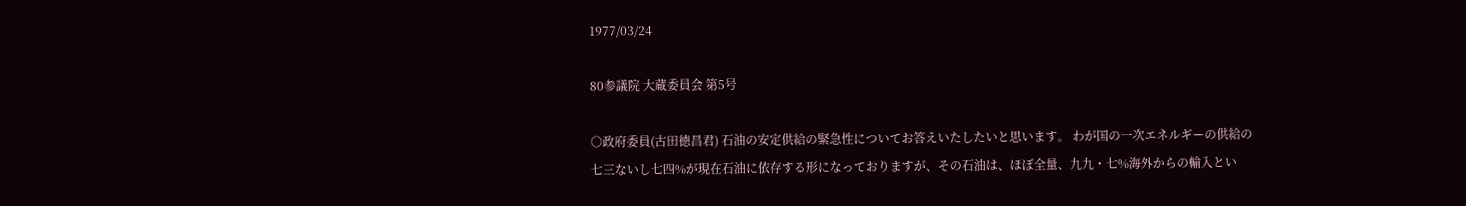1977/03/24

80参議院 大蔵委員会 第5号

○政府委員(古田徳昌君) 石油の安定供給の緊急性についてお答えいたしたいと思います。 わが国の一次エネルギーの供給の七三ないし七四%が現在石油に依存する形になっておりますが、その石油は、ほぼ全量、九九・七%海外からの輸入とい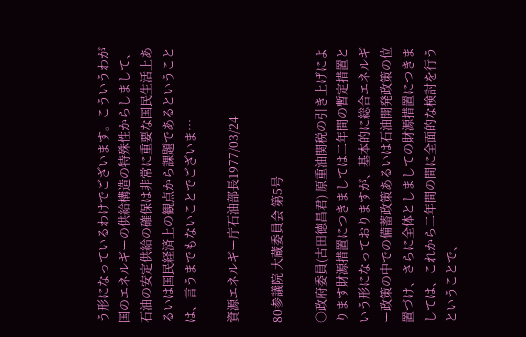う形になっているわけでございます。こういうわが国のエネルギーの供給構造の特殊性からしまして、石油の安定供給の確保は非常に重要な国民生活上あるいは国民経済上の観点から課題であるということは、言うまでもないことでございま…

資源エネルギー庁石油部長1977/03/24

80参議院 大蔵委員会 第5号

○政府委員(古田徳昌君) 原重油関税の引き上げによります財源措置につきましては二年間の暫定措置という形になっておりますが、基本的に総合エネルギー政策の中での備蓄政策あるいは石油開発政策の位置づけ、さらに全体としましての財源措置につきましては、これから二年間の間に全面的な検討を行うということで、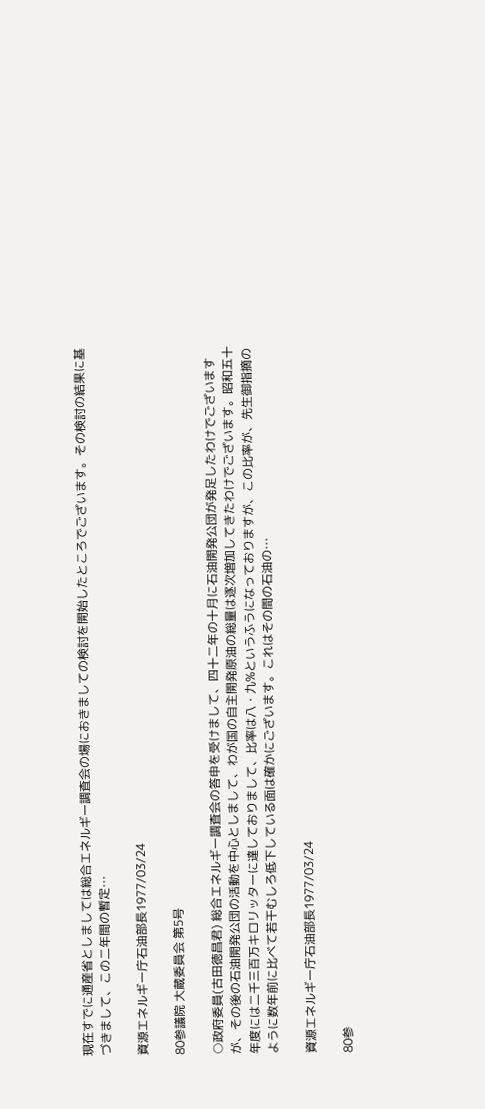現在すでに通産省としましては総合エネルギー調査会の場におきましての検討を開始したところでございます。その検討の結果に基づきまして、この二年間の暫定…

資源エネルギー庁石油部長1977/03/24

80参議院 大蔵委員会 第5号

○政府委員(古田徳昌君) 総合エネルギー調査会の答申を受けまして、四十二年の十月に石油開発公団が発足したわけでございますが、その後の石油開発公団の活動を中心としまして、わが国の自主開発原油の総量は逐次増加してきたわけでございます。昭和五十年度には二千三百万キロリッターに達しておりまして、比率は八・九%というふうになっておりますが、この比率が、先生御指摘のように数年前に比べて若干むしろ低下している面は確かにございます。これはその間の石油の…

資源エネルギー庁石油部長1977/03/24

80参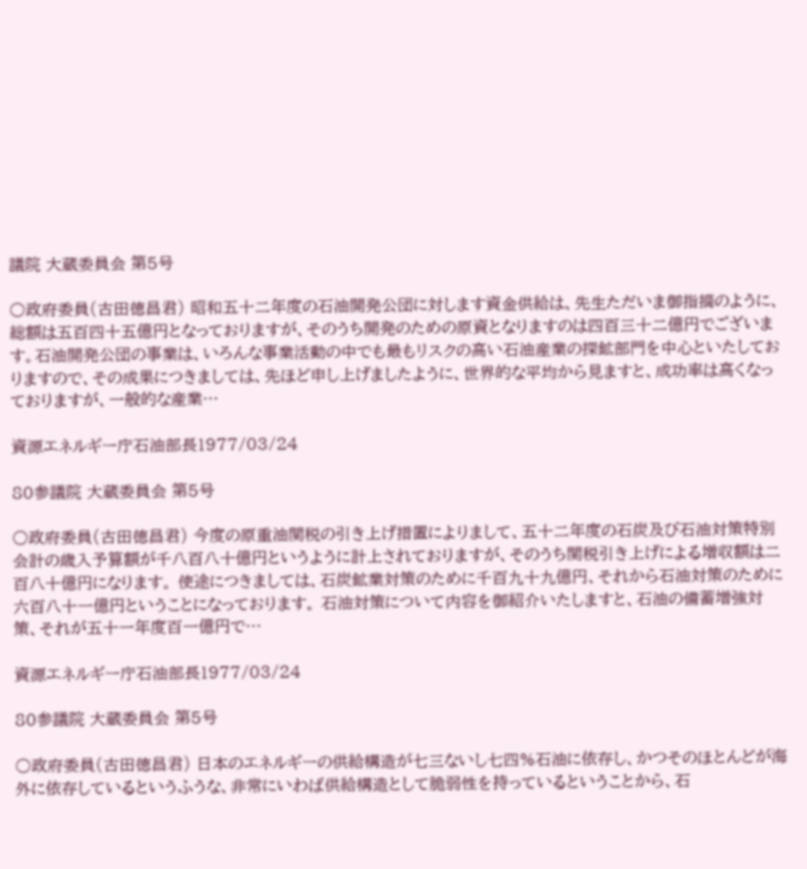議院 大蔵委員会 第5号

○政府委員(古田徳昌君) 昭和五十二年度の石油開発公団に対します資金供給は、先生ただいま御指摘のように、総額は五百四十五億円となっておりますが、そのうち開発のための原資となりますのは四百三十二億円でございます。石油開発公団の事業は、いろんな事業活動の中でも最もリスクの高い石油産業の探鉱部門を中心といたしておりますので、その成果につきましては、先ほど申し上げましたように、世界的な平均から見ますと、成功率は高くなっておりますが、一般的な産業…

資源エネルギー庁石油部長1977/03/24

80参議院 大蔵委員会 第5号

○政府委員(古田徳昌君) 今度の原重油関税の引き上げ措置によりまして、五十二年度の石炭及び石油対策特別会計の歳入予算額が千八百八十億円というように計上されておりますが、そのうち関税引き上げによる増収額は二百八十億円になります。 使途につきましては、石炭鉱業対策のために千百九十九億円、それから石油対策のために六百八十一億円ということになっております。 石油対策について内容を御紹介いたしますと、石油の備蓄増強対策、それが五十一年度百一億円で…

資源エネルギー庁石油部長1977/03/24

80参議院 大蔵委員会 第5号

○政府委員(古田徳昌君) 日本のエネルギーの供給構造が七三ないし七四%石油に依存し、かつそのほとんどが海外に依存しているというふうな、非常にいわば供給構造として脆弱性を持っているということから、石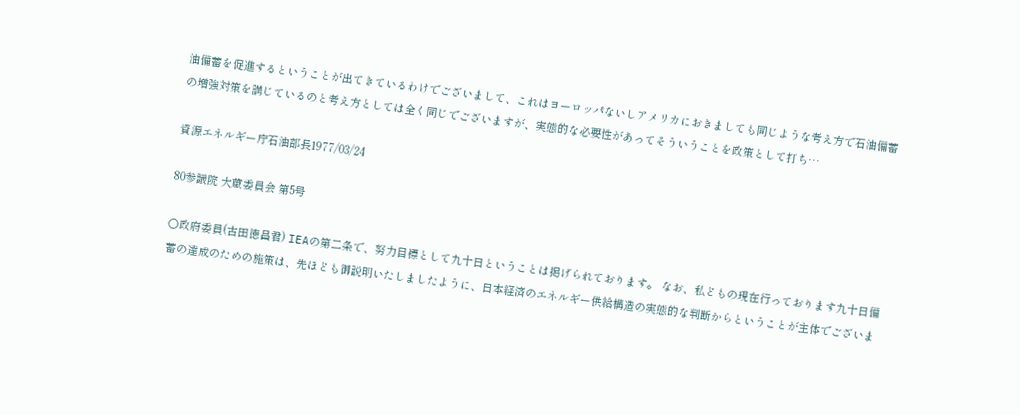油備蓄を促進するということが出てきているわけでございまして、これはヨーロッパないしアメリカにおきましても同じような考え方で石油備蓄の増強対策を講じているのと考え方としては全く同じでございますが、実態的な必要性があってそういうことを政策として打ち…

資源エネルギー庁石油部長1977/03/24

80参議院 大蔵委員会 第5号

○政府委員(古田徳昌君) IEAの第二条で、努力目標として九十日ということは掲げられております。 なお、私どもの現在行っております九十日備蓄の達成のための施策は、先ほども御説明いたしましたように、日本経済のエネルギー供給構造の実態的な判断からということが主体でございま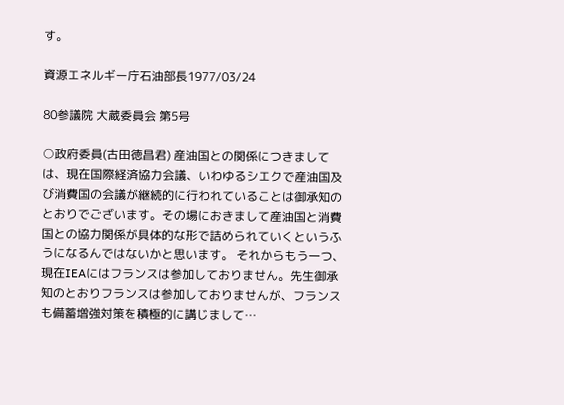す。

資源エネルギー庁石油部長1977/03/24

80参議院 大蔵委員会 第5号

○政府委員(古田徳昌君) 産油国との関係につきましては、現在国際経済協力会議、いわゆるシエクで産油国及び消費国の会議が継続的に行われていることは御承知のとおりでございます。その場におきまして産油国と消費国との協力関係が具体的な形で詰められていくというふうになるんではないかと思います。 それからもう一つ、現在IEAにはフランスは参加しておりません。先生御承知のとおりフランスは参加しておりませんが、フランスも備蓄増強対策を積極的に講じまして…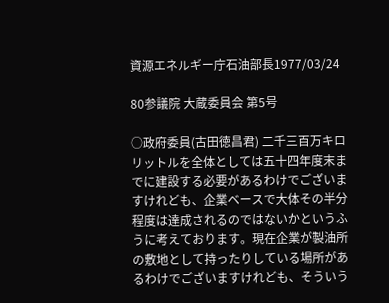資源エネルギー庁石油部長1977/03/24

80参議院 大蔵委員会 第5号

○政府委員(古田徳昌君) 二千三百万キロリットルを全体としては五十四年度末までに建設する必要があるわけでございますけれども、企業ベースで大体その半分程度は達成されるのではないかというふうに考えております。現在企業が製油所の敷地として持ったりしている場所があるわけでございますけれども、そういう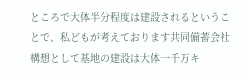ところで大体半分程度は建設されるということで、私どもが考えております共同備蓄会社構想として基地の建設は大体一千万キ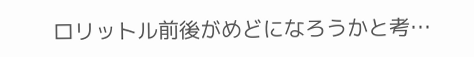ロリットル前後がめどになろうかと考…